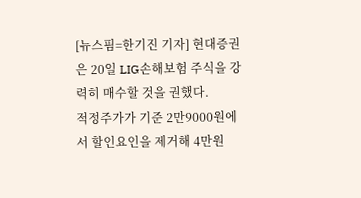[뉴스핌=한기진 기자] 현대증권은 20일 LIG손해보험 주식을 강력히 매수할 것을 권했다.
적정주가가 기준 2만9000원에서 할인요인을 제거해 4만원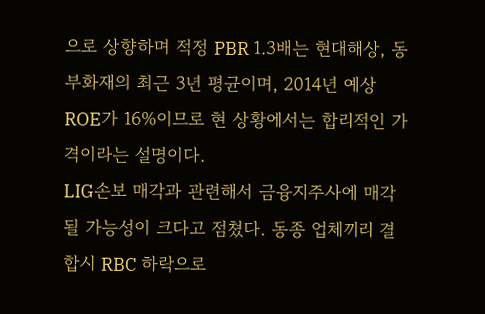으로 상향하며 적정 PBR 1.3배는 현대해상, 동부화재의 최근 3년 평균이며, 2014년 예상 ROE가 16%이므로 현 상황에서는 합리적인 가격이라는 설명이다.
LIG손보 매각과 관련해서 금융지주사에 매각될 가능성이 크다고 점쳤다. 동종 업체끼리 결합시 RBC 하락으로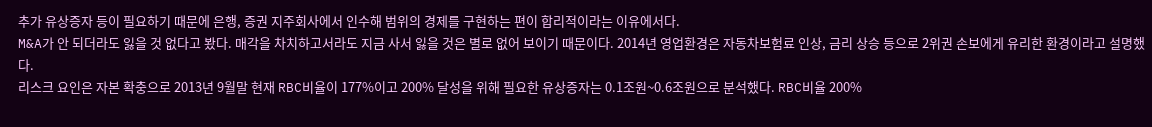추가 유상증자 등이 필요하기 때문에 은행, 증권 지주회사에서 인수해 범위의 경제를 구현하는 편이 합리적이라는 이유에서다.
M&A가 안 되더라도 잃을 것 없다고 봤다. 매각을 차치하고서라도 지금 사서 잃을 것은 별로 없어 보이기 때문이다. 2014년 영업환경은 자동차보험료 인상, 금리 상승 등으로 2위권 손보에게 유리한 환경이라고 설명했다.
리스크 요인은 자본 확충으로 2013년 9월말 현재 RBC비율이 177%이고 200% 달성을 위해 필요한 유상증자는 0.1조원~0.6조원으로 분석했다. RBC비율 200%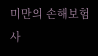미만의 손해보험사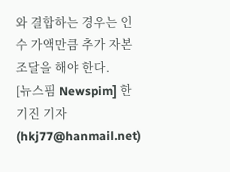와 결합하는 경우는 인수 가액만큼 추가 자본조달을 해야 한다.
[뉴스핌 Newspim] 한기진 기자 (hkj77@hanmail.net)